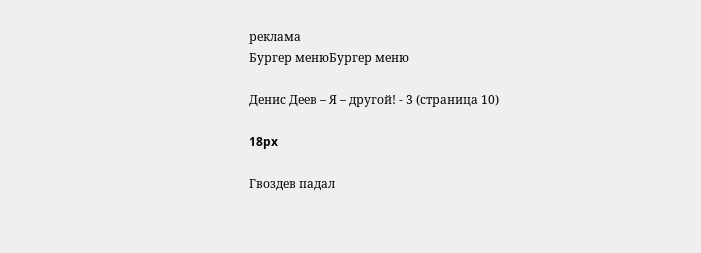реклама
Бургер менюБургер меню

Денис Деев – Я – другой! - 3 (страница 10)

18px

Гвоздев падал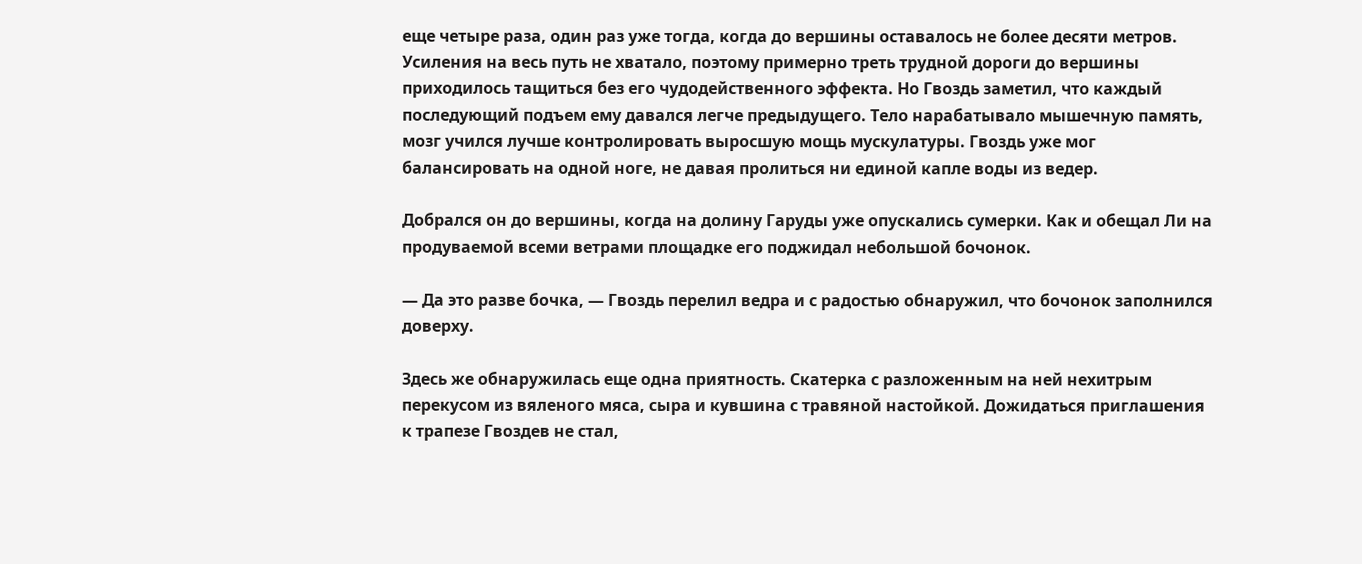еще четыре раза, один раз уже тогда, когда до вершины оставалось не более десяти метров. Усиления на весь путь не хватало, поэтому примерно треть трудной дороги до вершины приходилось тащиться без его чудодейственного эффекта. Но Гвоздь заметил, что каждый последующий подъем ему давался легче предыдущего. Тело нарабатывало мышечную память, мозг учился лучше контролировать выросшую мощь мускулатуры. Гвоздь уже мог балансировать на одной ноге, не давая пролиться ни единой капле воды из ведер.

Добрался он до вершины, когда на долину Гаруды уже опускались сумерки. Как и обещал Ли на продуваемой всеми ветрами площадке его поджидал небольшой бочонок.

— Да это разве бочка, — Гвоздь перелил ведра и с радостью обнаружил, что бочонок заполнился доверху.

Здесь же обнаружилась еще одна приятность. Скатерка с разложенным на ней нехитрым перекусом из вяленого мяса, сыра и кувшина с травяной настойкой. Дожидаться приглашения к трапезе Гвоздев не стал,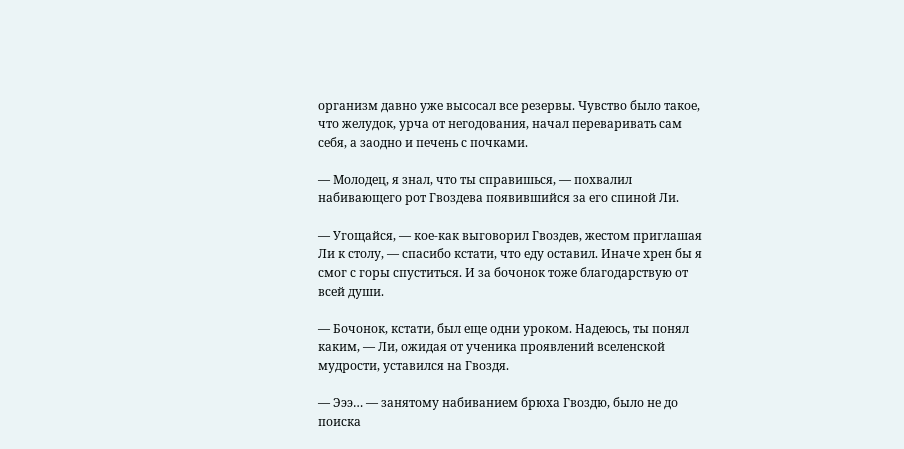организм давно уже высосал все резервы. Чувство было такое, что желудок, урча от негодования, начал переваривать сам себя, а заодно и печень с почками.

— Молодец, я знал, что ты справишься, — похвалил набивающего рот Гвоздева появившийся за его спиной Ли.

— Угощайся, — кое-как выговорил Гвоздев, жестом приглашая Ли к столу, — спасибо кстати, что еду оставил. Иначе хрен бы я смог с горы спуститься. И за бочонок тоже благодарствую от всей души.

— Бочонок, кстати, был еще одни уроком. Надеюсь, ты понял каким, — Ли, ожидая от ученика проявлений вселенской мудрости, уставился на Гвоздя.

— Эээ… — занятому набиванием брюха Гвоздю, было не до поиска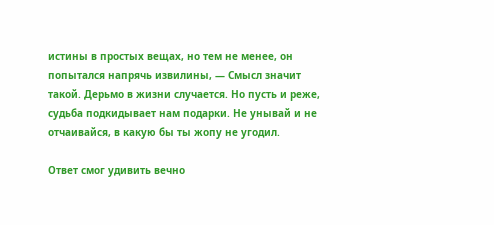истины в простых вещах, но тем не менее, он попытался напрячь извилины, — Смысл значит такой. Дерьмо в жизни случается. Но пусть и реже, судьба подкидывает нам подарки. Не унывай и не отчаивайся, в какую бы ты жопу не угодил.

Ответ смог удивить вечно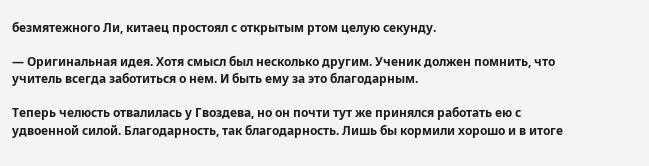безмятежного Ли, китаец простоял с открытым ртом целую секунду.

— Оригинальная идея. Хотя смысл был несколько другим. Ученик должен помнить, что учитель всегда заботиться о нем. И быть ему за это благодарным.

Теперь челюсть отвалилась у Гвоздева, но он почти тут же принялся работать ею с удвоенной силой. Благодарность, так благодарность. Лишь бы кормили хорошо и в итоге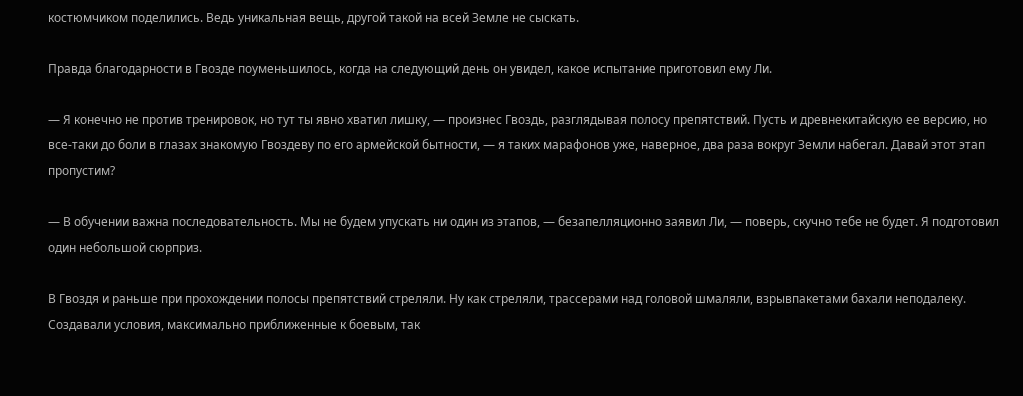костюмчиком поделились. Ведь уникальная вещь, другой такой на всей Земле не сыскать.

Правда благодарности в Гвозде поуменьшилось, когда на следующий день он увидел, какое испытание приготовил ему Ли.

— Я конечно не против тренировок, но тут ты явно хватил лишку, — произнес Гвоздь, разглядывая полосу препятствий. Пусть и древнекитайскую ее версию, но все-таки до боли в глазах знакомую Гвоздеву по его армейской бытности, — я таких марафонов уже, наверное, два раза вокруг Земли набегал. Давай этот этап пропустим?

— В обучении важна последовательность. Мы не будем упускать ни один из этапов, — безапелляционно заявил Ли, — поверь, скучно тебе не будет. Я подготовил один небольшой сюрприз.

В Гвоздя и раньше при прохождении полосы препятствий стреляли. Ну как стреляли, трассерами над головой шмаляли, взрывпакетами бахали неподалеку. Создавали условия, максимально приближенные к боевым, так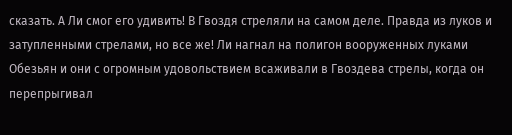сказать. А Ли смог его удивить! В Гвоздя стреляли на самом деле. Правда из луков и затупленными стрелами, но все же! Ли нагнал на полигон вооруженных луками Обезьян и они с огромным удовольствием всаживали в Гвоздева стрелы, когда он перепрыгивал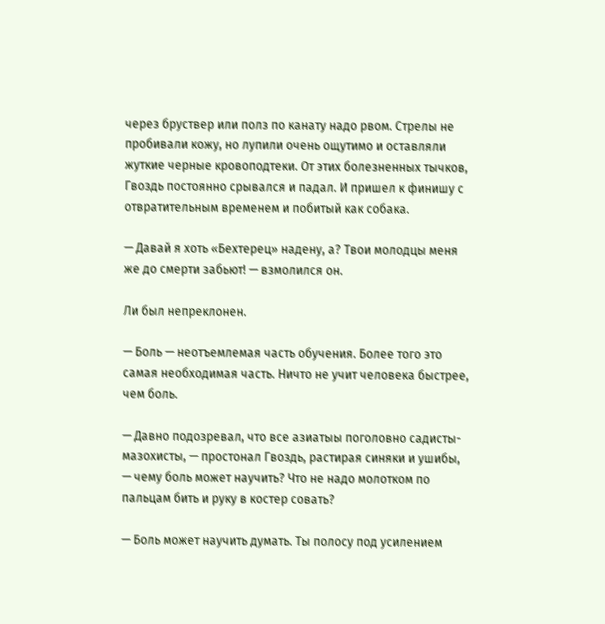через бруствер или полз по канату надо рвом. Стрелы не пробивали кожу, но лупили очень ощутимо и оставляли жуткие черные кровоподтеки. От этих болезненных тычков, Гвоздь постоянно срывался и падал. И пришел к финишу с отвратительным временем и побитый как собака.

— Давай я хоть «Бехтерец» надену, а? Твои молодцы меня же до смерти забьют! — взмолился он.

Ли был непреклонен.

— Боль — неотъемлемая часть обучения. Более того это самая необходимая часть. Ничто не учит человека быстрее, чем боль.

— Давно подозревал, что все азиатыы поголовно садисты-мазохисты, — простонал Гвоздь, растирая синяки и ушибы, — чему боль может научить? Что не надо молотком по пальцам бить и руку в костер совать?

— Боль может научить думать. Ты полосу под усилением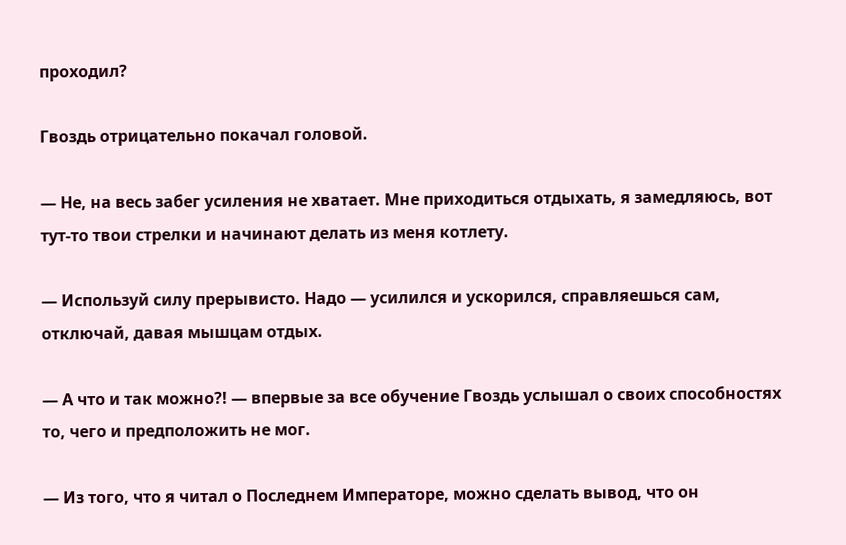проходил?

Гвоздь отрицательно покачал головой.

— Не, на весь забег усиления не хватает. Мне приходиться отдыхать, я замедляюсь, вот тут-то твои стрелки и начинают делать из меня котлету.

— Используй силу прерывисто. Надо — усилился и ускорился, справляешься сам, отключай, давая мышцам отдых.

— А что и так можно?! — впервые за все обучение Гвоздь услышал о своих способностях то, чего и предположить не мог.

— Из того, что я читал о Последнем Императоре, можно сделать вывод, что он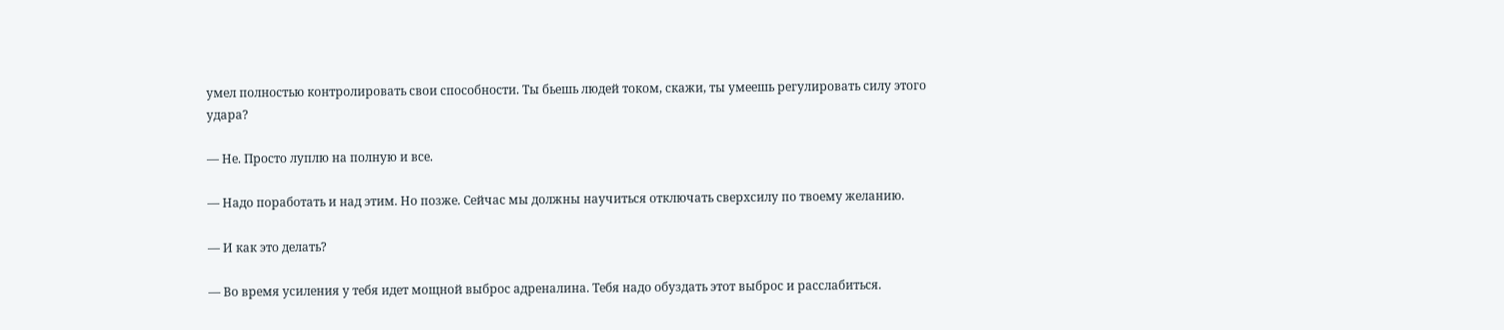умел полностью контролировать свои способности. Ты бьешь людей током, скажи, ты умеешь регулировать силу этого удара?

— Не. Просто луплю на полную и все.

— Надо поработать и над этим. Но позже. Сейчас мы должны научиться отключать сверхсилу по твоему желанию.

— И как это делать?

— Во время усиления у тебя идет мощной выброс адреналина. Тебя надо обуздать этот выброс и расслабиться.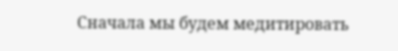Сначала мы будем медитировать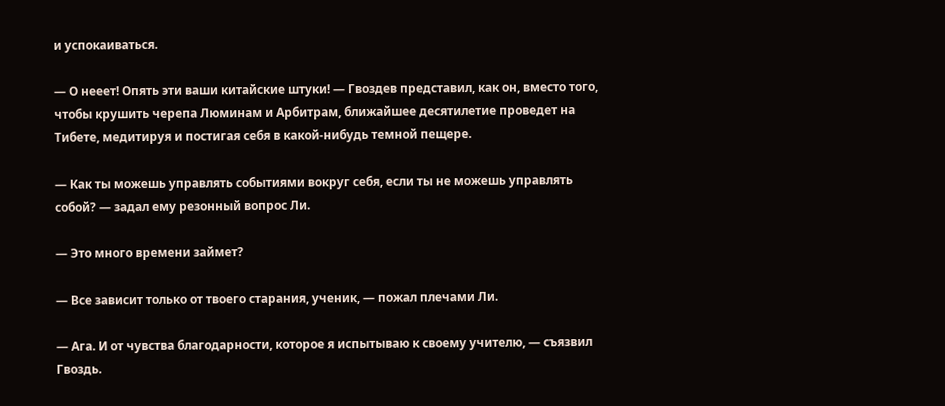и успокаиваться.

— О нееет! Опять эти ваши китайские штуки! — Гвоздев представил, как он, вместо того, чтобы крушить черепа Люминам и Арбитрам, ближайшее десятилетие проведет на Тибете, медитируя и постигая себя в какой-нибудь темной пещере.

— Как ты можешь управлять событиями вокруг себя, если ты не можешь управлять собой? — задал ему резонный вопрос Ли.

— Это много времени займет?

— Все зависит только от твоего старания, ученик, — пожал плечами Ли.

— Ага. И от чувства благодарности, которое я испытываю к своему учителю, — съязвил Гвоздь.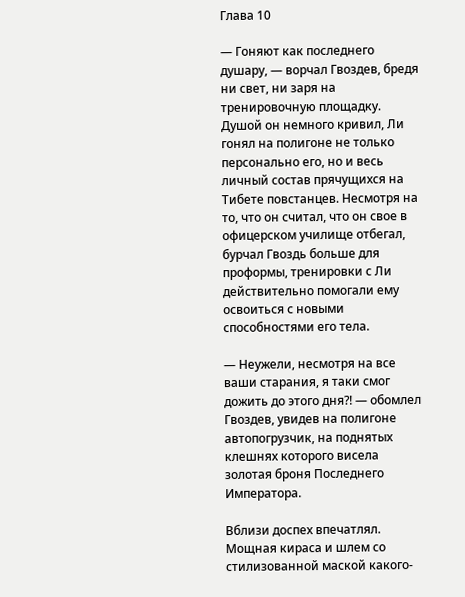Глава 10

— Гоняют как последнего душару, — ворчал Гвоздев, бредя ни свет, ни заря на тренировочную площадку. Душой он немного кривил, Ли гонял на полигоне не только персонально его, но и весь личный состав прячущихся на Тибете повстанцев. Несмотря на то, что он считал, что он свое в офицерском училище отбегал, бурчал Гвоздь больше для проформы, тренировки с Ли действительно помогали ему освоиться с новыми способностями его тела.

— Неужели, несмотря на все ваши старания, я таки смог дожить до этого дня?! — обомлел Гвоздев, увидев на полигоне автопогрузчик, на поднятых клешнях которого висела золотая броня Последнего Императора.

Вблизи доспех впечатлял. Мощная кираса и шлем со стилизованной маской какого-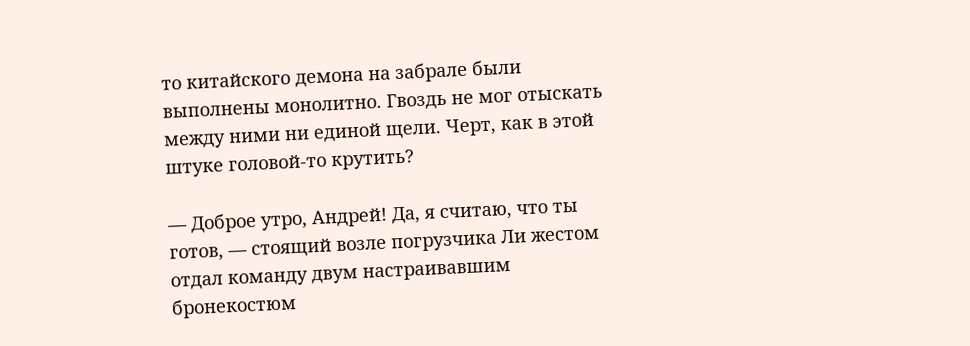то китайского демона на забрале были выполнены монолитно. Гвоздь не мог отыскать между ними ни единой щели. Черт, как в этой штуке головой-то крутить?

— Доброе утро, Андрей! Да, я считаю, что ты готов, — стоящий возле погрузчика Ли жестом отдал команду двум настраивавшим бронекостюм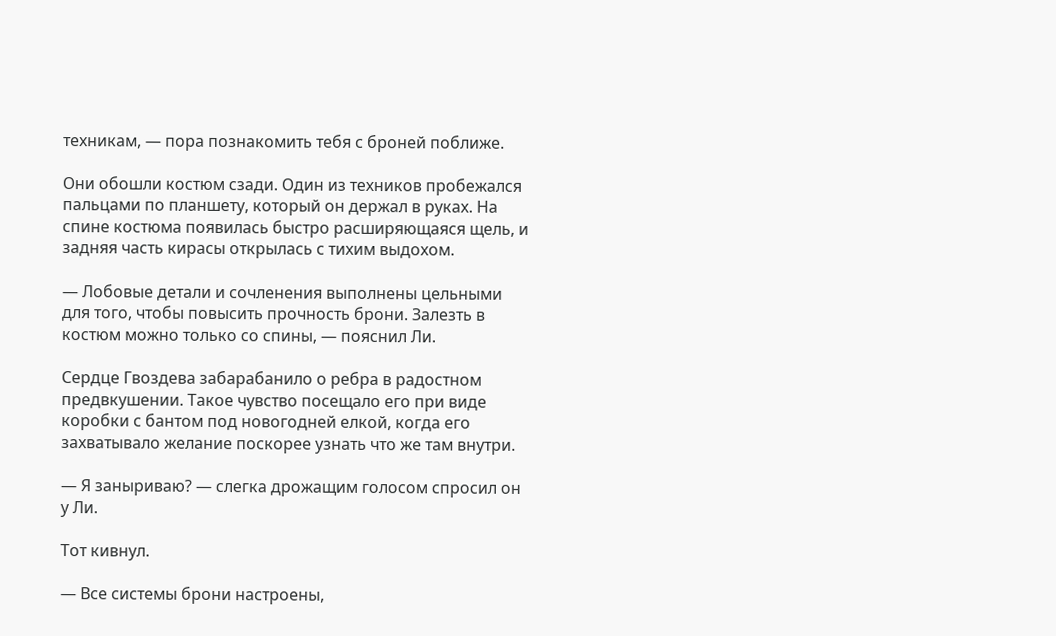техникам, — пора познакомить тебя с броней поближе.

Они обошли костюм сзади. Один из техников пробежался пальцами по планшету, который он держал в руках. На спине костюма появилась быстро расширяющаяся щель, и задняя часть кирасы открылась с тихим выдохом.

— Лобовые детали и сочленения выполнены цельными для того, чтобы повысить прочность брони. Залезть в костюм можно только со спины, — пояснил Ли.

Сердце Гвоздева забарабанило о ребра в радостном предвкушении. Такое чувство посещало его при виде коробки с бантом под новогодней елкой, когда его захватывало желание поскорее узнать что же там внутри.

— Я заныриваю? — слегка дрожащим голосом спросил он у Ли.

Тот кивнул.

— Все системы брони настроены,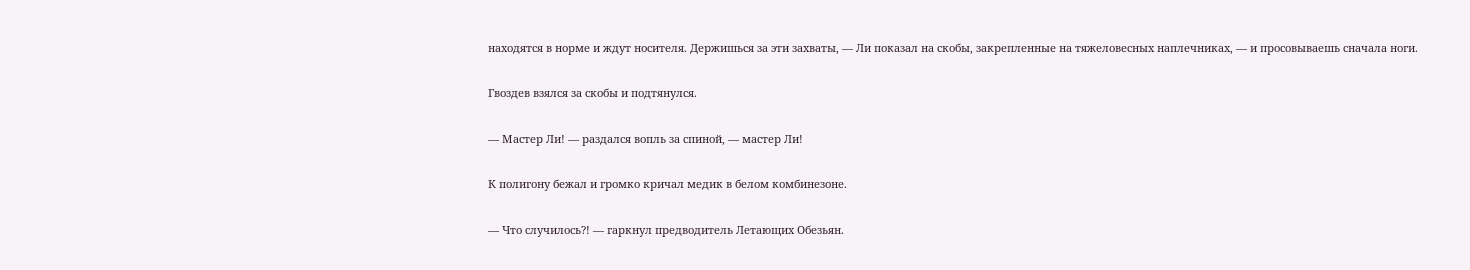находятся в норме и ждут носителя. Держишься за эти захваты, — Ли показал на скобы, закрепленные на тяжеловесных наплечниках, — и просовываешь сначала ноги.

Гвоздев взялся за скобы и подтянулся.

— Мастер Ли! — раздался вопль за спиной, — мастер Ли!

К полигону бежал и громко кричал медик в белом комбинезоне.

— Что случилось?! — гаркнул предводитель Летающих Обезьян.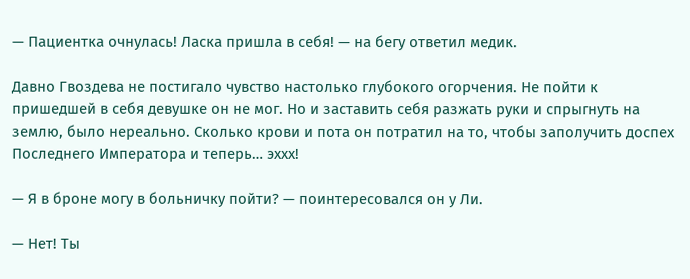— Пациентка очнулась! Ласка пришла в себя! — на бегу ответил медик.

Давно Гвоздева не постигало чувство настолько глубокого огорчения. Не пойти к пришедшей в себя девушке он не мог. Но и заставить себя разжать руки и спрыгнуть на землю, было нереально. Сколько крови и пота он потратил на то, чтобы заполучить доспех Последнего Императора и теперь… эххх!

— Я в броне могу в больничку пойти? — поинтересовался он у Ли.

— Нет! Ты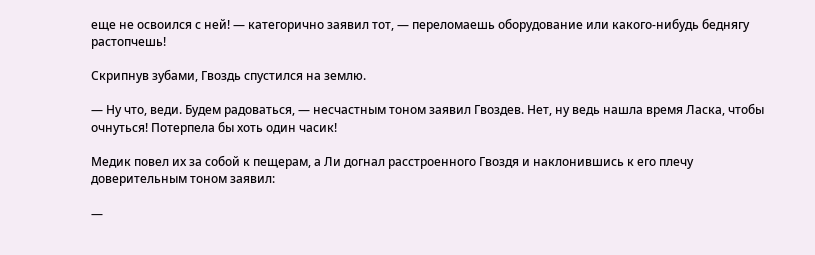еще не освоился с ней! — категорично заявил тот, — переломаешь оборудование или какого-нибудь беднягу растопчешь!

Скрипнув зубами, Гвоздь спустился на землю.

— Ну что, веди. Будем радоваться, — несчастным тоном заявил Гвоздев. Нет, ну ведь нашла время Ласка, чтобы очнуться! Потерпела бы хоть один часик!

Медик повел их за собой к пещерам, а Ли догнал расстроенного Гвоздя и наклонившись к его плечу доверительным тоном заявил:

—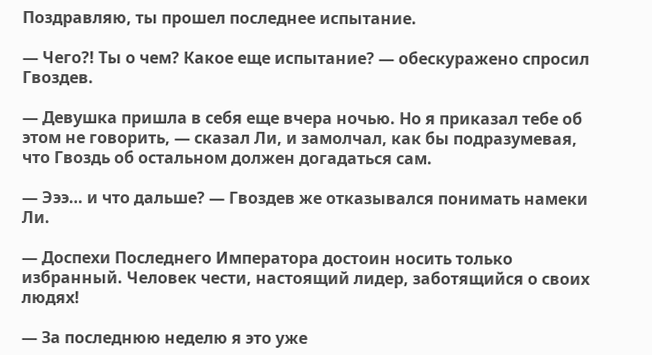Поздравляю, ты прошел последнее испытание.

— Чего?! Ты о чем? Какое еще испытание? — обескуражено спросил Гвоздев.

— Девушка пришла в себя еще вчера ночью. Но я приказал тебе об этом не говорить, — сказал Ли, и замолчал, как бы подразумевая, что Гвоздь об остальном должен догадаться сам.

— Эээ… и что дальше? — Гвоздев же отказывался понимать намеки Ли.

— Доспехи Последнего Императора достоин носить только избранный. Человек чести, настоящий лидер, заботящийся о своих людях!

— За последнюю неделю я это уже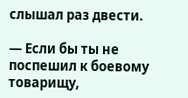слышал раз двести.

— Если бы ты не поспешил к боевому товарищу,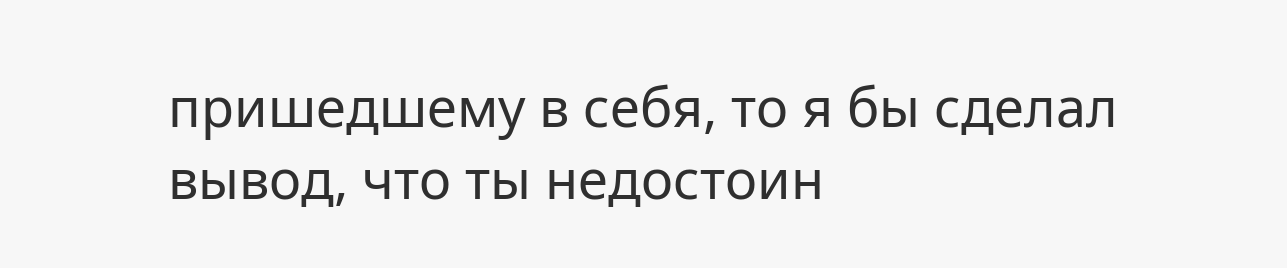пришедшему в себя, то я бы сделал вывод, что ты недостоин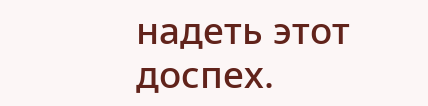надеть этот доспех.